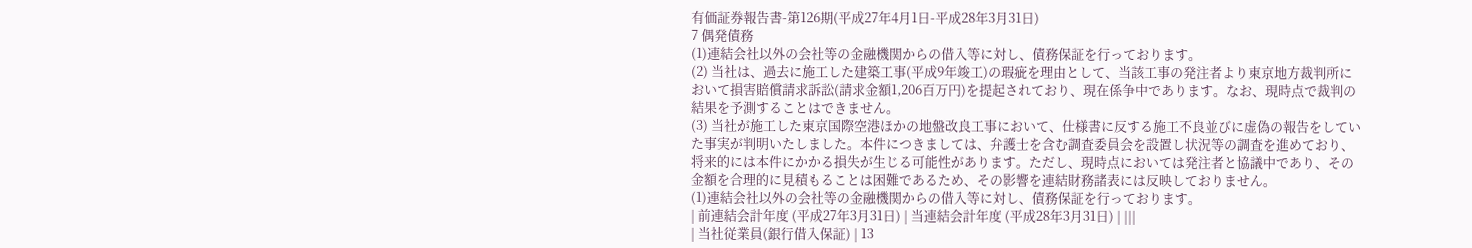有価証券報告書-第126期(平成27年4月1日-平成28年3月31日)
7 偶発債務
(1)連結会社以外の会社等の金融機関からの借入等に対し、債務保証を行っております。
(2) 当社は、過去に施工した建築工事(平成9年竣工)の瑕疵を理由として、当該工事の発注者より東京地方裁判所において損害賠償請求訴訟(請求金額1,206百万円)を提起されており、現在係争中であります。なお、現時点で裁判の結果を予測することはできません。
(3) 当社が施工した東京国際空港ほかの地盤改良工事において、仕様書に反する施工不良並びに虚偽の報告をしていた事実が判明いたしました。本件につきましては、弁護士を含む調査委員会を設置し状況等の調査を進めており、将来的には本件にかかる損失が生じる可能性があります。ただし、現時点においては発注者と協議中であり、その金額を合理的に見積もることは困難であるため、その影響を連結財務諸表には反映しておりません。
(1)連結会社以外の会社等の金融機関からの借入等に対し、債務保証を行っております。
| 前連結会計年度 (平成27年3月31日) | 当連結会計年度 (平成28年3月31日) | |||
| 当社従業員(銀行借入保証) | 13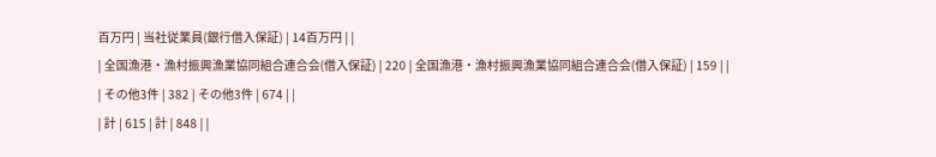百万円 | 当社従業員(銀行借入保証) | 14百万円 | |
| 全国漁港・漁村振興漁業協同組合連合会(借入保証) | 220 | 全国漁港・漁村振興漁業協同組合連合会(借入保証) | 159 | |
| その他3件 | 382 | その他3件 | 674 | |
| 計 | 615 | 計 | 848 | |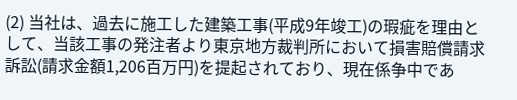(2) 当社は、過去に施工した建築工事(平成9年竣工)の瑕疵を理由として、当該工事の発注者より東京地方裁判所において損害賠償請求訴訟(請求金額1,206百万円)を提起されており、現在係争中であ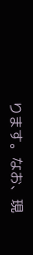ります。なお、現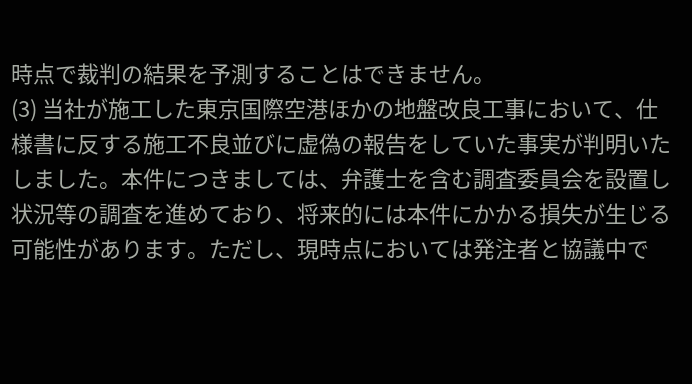時点で裁判の結果を予測することはできません。
(3) 当社が施工した東京国際空港ほかの地盤改良工事において、仕様書に反する施工不良並びに虚偽の報告をしていた事実が判明いたしました。本件につきましては、弁護士を含む調査委員会を設置し状況等の調査を進めており、将来的には本件にかかる損失が生じる可能性があります。ただし、現時点においては発注者と協議中で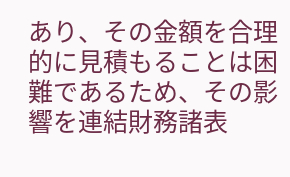あり、その金額を合理的に見積もることは困難であるため、その影響を連結財務諸表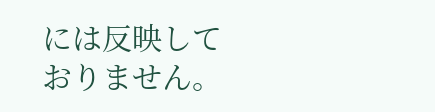には反映しておりません。